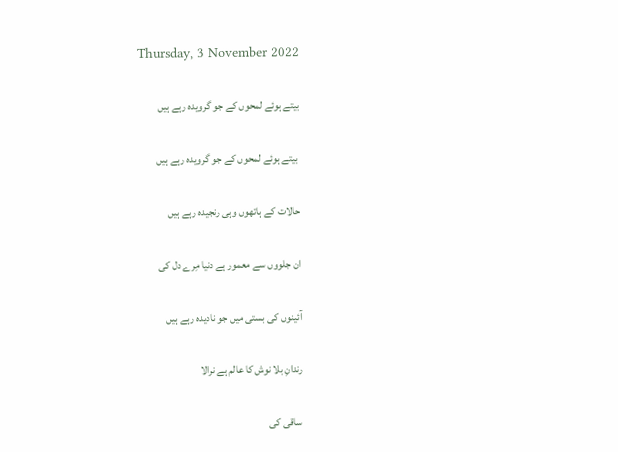Thursday, 3 November 2022

بیتے ہوئے لمحوں کے جو گرویدہ رہے ہیں

 بیتے ہوئے لمحوں کے جو گرویدہ رہے ہیں

حالات کے ہاتھوں وہی رنجیدہ رہے ہیں

ان جلووں سے معمور ہے دنیا مِرے دل کی

آئینوں کی بستی میں جو نادیدہ رہے ہیں

رندانِ بلا نوش کا عالم ہے نرالا

ساقی کی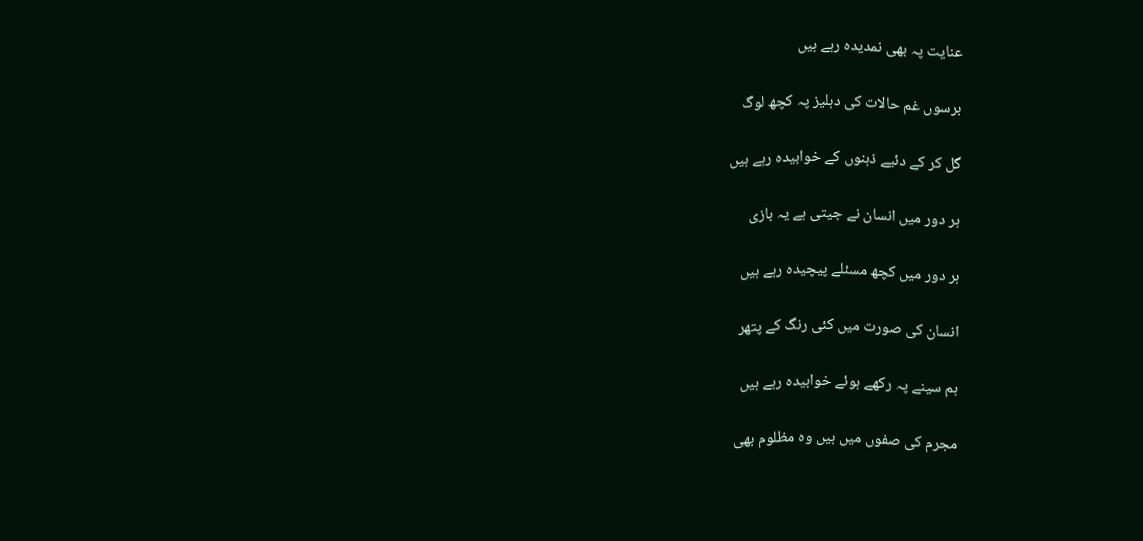عنایت پہ بھی نمدیدہ رہے ہیں

برسوں غم حالات کی دہلیز پہ کچھ لوگ

گل کر کے دئیے ذہنوں کے خوابیدہ رہے ہیں

ہر دور میں انسان نے جیتی ہے یہ بازی

ہر دور میں کچھ مسئلے پیچیدہ رہے ہیں

انسان کی صورت میں کئی رنگ کے پتھر

ہم سینے پہ رکھے ہوئے خوابیدہ رہے ہیں

مجرم کی صفوں میں ہیں وہ مظلوم بھی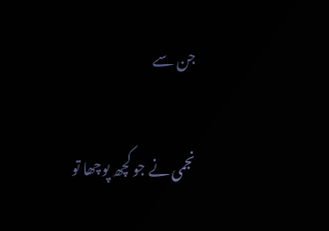جن سے

نجمی نے جو کچھ پوچھا تو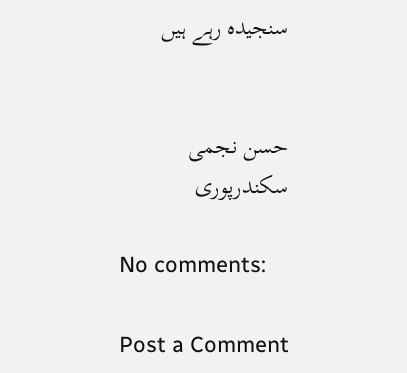سنجیدہ رہے ہیں


حسن نجمی سکندرپوری

No comments:

Post a Comment